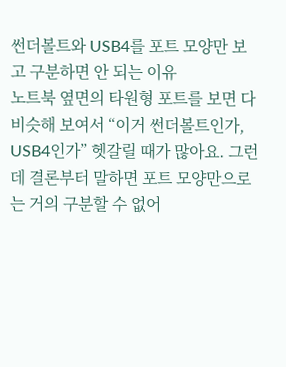썬더볼트와 USB4를 포트 모양만 보고 구분하면 안 되는 이유
노트북 옆면의 타원형 포트를 보면 다 비슷해 보여서 “이거 썬더볼트인가, USB4인가” 헷갈릴 때가 많아요. 그런데 결론부터 말하면 포트 모양만으로는 거의 구분할 수 없어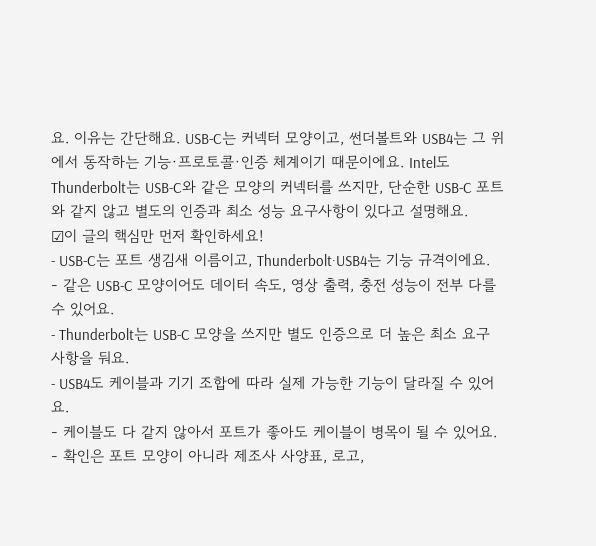요. 이유는 간단해요. USB-C는 커넥터 모양이고, 썬더볼트와 USB4는 그 위에서 동작하는 기능·프로토콜·인증 체계이기 때문이에요. Intel도 Thunderbolt는 USB-C와 같은 모양의 커넥터를 쓰지만, 단순한 USB-C 포트와 같지 않고 별도의 인증과 최소 성능 요구사항이 있다고 설명해요.
☑이 글의 핵심만 먼저 확인하세요!
- USB-C는 포트 생김새 이름이고, Thunderbolt·USB4는 기능 규격이에요.
- 같은 USB-C 모양이어도 데이터 속도, 영상 출력, 충전 성능이 전부 다를 수 있어요.
- Thunderbolt는 USB-C 모양을 쓰지만 별도 인증으로 더 높은 최소 요구사항을 둬요.
- USB4도 케이블과 기기 조합에 따라 실제 가능한 기능이 달라질 수 있어요.
- 케이블도 다 같지 않아서 포트가 좋아도 케이블이 병목이 될 수 있어요.
- 확인은 포트 모양이 아니라 제조사 사양표, 로고,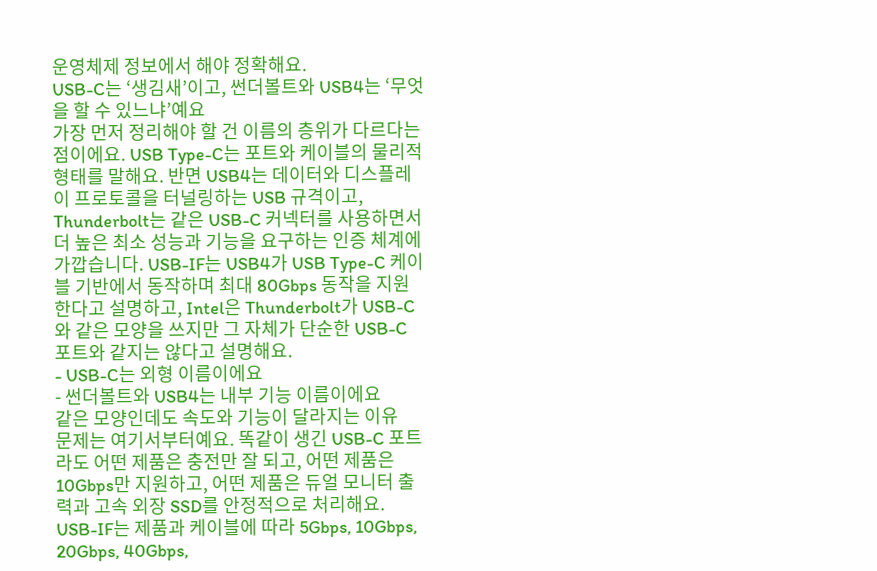운영체제 정보에서 해야 정확해요.
USB-C는 ‘생김새’이고, 썬더볼트와 USB4는 ‘무엇을 할 수 있느냐’예요
가장 먼저 정리해야 할 건 이름의 층위가 다르다는 점이에요. USB Type-C는 포트와 케이블의 물리적 형태를 말해요. 반면 USB4는 데이터와 디스플레이 프로토콜을 터널링하는 USB 규격이고, Thunderbolt는 같은 USB-C 커넥터를 사용하면서 더 높은 최소 성능과 기능을 요구하는 인증 체계에 가깝습니다. USB-IF는 USB4가 USB Type-C 케이블 기반에서 동작하며 최대 80Gbps 동작을 지원한다고 설명하고, Intel은 Thunderbolt가 USB-C와 같은 모양을 쓰지만 그 자체가 단순한 USB-C 포트와 같지는 않다고 설명해요.
- USB-C는 외형 이름이에요
- 썬더볼트와 USB4는 내부 기능 이름이에요
같은 모양인데도 속도와 기능이 달라지는 이유
문제는 여기서부터예요. 똑같이 생긴 USB-C 포트라도 어떤 제품은 충전만 잘 되고, 어떤 제품은 10Gbps만 지원하고, 어떤 제품은 듀얼 모니터 출력과 고속 외장 SSD를 안정적으로 처리해요. USB-IF는 제품과 케이블에 따라 5Gbps, 10Gbps, 20Gbps, 40Gbps,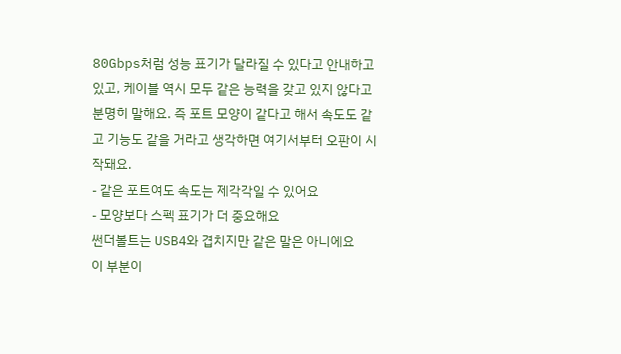80Gbps처럼 성능 표기가 달라질 수 있다고 안내하고 있고, 케이블 역시 모두 같은 능력을 갖고 있지 않다고 분명히 말해요. 즉 포트 모양이 같다고 해서 속도도 같고 기능도 같을 거라고 생각하면 여기서부터 오판이 시작돼요.
- 같은 포트여도 속도는 제각각일 수 있어요
- 모양보다 스펙 표기가 더 중요해요
썬더볼트는 USB4와 겹치지만 같은 말은 아니에요
이 부분이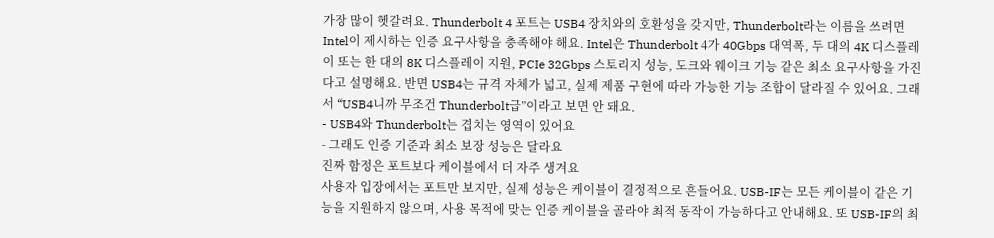가장 많이 헷갈려요. Thunderbolt 4 포트는 USB4 장치와의 호환성을 갖지만, Thunderbolt라는 이름을 쓰려면 Intel이 제시하는 인증 요구사항을 충족해야 해요. Intel은 Thunderbolt 4가 40Gbps 대역폭, 두 대의 4K 디스플레이 또는 한 대의 8K 디스플레이 지원, PCIe 32Gbps 스토리지 성능, 도크와 웨이크 기능 같은 최소 요구사항을 가진다고 설명해요. 반면 USB4는 규격 자체가 넓고, 실제 제품 구현에 따라 가능한 기능 조합이 달라질 수 있어요. 그래서 “USB4니까 무조건 Thunderbolt급”이라고 보면 안 돼요.
- USB4와 Thunderbolt는 겹치는 영역이 있어요
- 그래도 인증 기준과 최소 보장 성능은 달라요
진짜 함정은 포트보다 케이블에서 더 자주 생겨요
사용자 입장에서는 포트만 보지만, 실제 성능은 케이블이 결정적으로 흔들어요. USB-IF는 모든 케이블이 같은 기능을 지원하지 않으며, 사용 목적에 맞는 인증 케이블을 골라야 최적 동작이 가능하다고 안내해요. 또 USB-IF의 최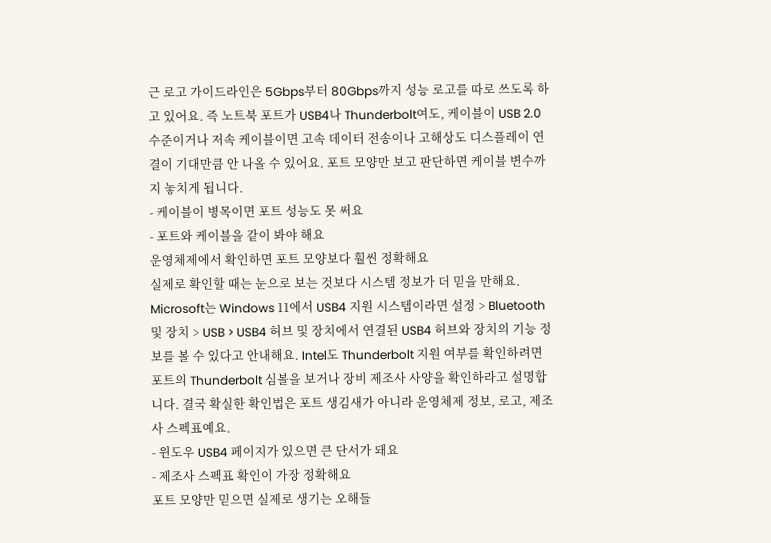근 로고 가이드라인은 5Gbps부터 80Gbps까지 성능 로고를 따로 쓰도록 하고 있어요. 즉 노트북 포트가 USB4나 Thunderbolt여도, 케이블이 USB 2.0 수준이거나 저속 케이블이면 고속 데이터 전송이나 고해상도 디스플레이 연결이 기대만큼 안 나올 수 있어요. 포트 모양만 보고 판단하면 케이블 변수까지 놓치게 됩니다.
- 케이블이 병목이면 포트 성능도 못 써요
- 포트와 케이블을 같이 봐야 해요
운영체제에서 확인하면 포트 모양보다 훨씬 정확해요
실제로 확인할 때는 눈으로 보는 것보다 시스템 정보가 더 믿을 만해요. Microsoft는 Windows 11에서 USB4 지원 시스템이라면 설정 > Bluetooth 및 장치 > USB > USB4 허브 및 장치에서 연결된 USB4 허브와 장치의 기능 정보를 볼 수 있다고 안내해요. Intel도 Thunderbolt 지원 여부를 확인하려면 포트의 Thunderbolt 심볼을 보거나 장비 제조사 사양을 확인하라고 설명합니다. 결국 확실한 확인법은 포트 생김새가 아니라 운영체제 정보, 로고, 제조사 스펙표예요.
- 윈도우 USB4 페이지가 있으면 큰 단서가 돼요
- 제조사 스펙표 확인이 가장 정확해요
포트 모양만 믿으면 실제로 생기는 오해들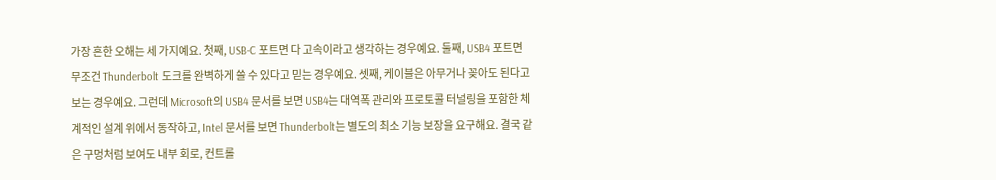가장 흔한 오해는 세 가지예요. 첫째, USB-C 포트면 다 고속이라고 생각하는 경우예요. 둘째, USB4 포트면 무조건 Thunderbolt 도크를 완벽하게 쓸 수 있다고 믿는 경우예요. 셋째, 케이블은 아무거나 꽂아도 된다고 보는 경우예요. 그런데 Microsoft의 USB4 문서를 보면 USB4는 대역폭 관리와 프로토콜 터널링을 포함한 체계적인 설계 위에서 동작하고, Intel 문서를 보면 Thunderbolt는 별도의 최소 기능 보장을 요구해요. 결국 같은 구멍처럼 보여도 내부 회로, 컨트롤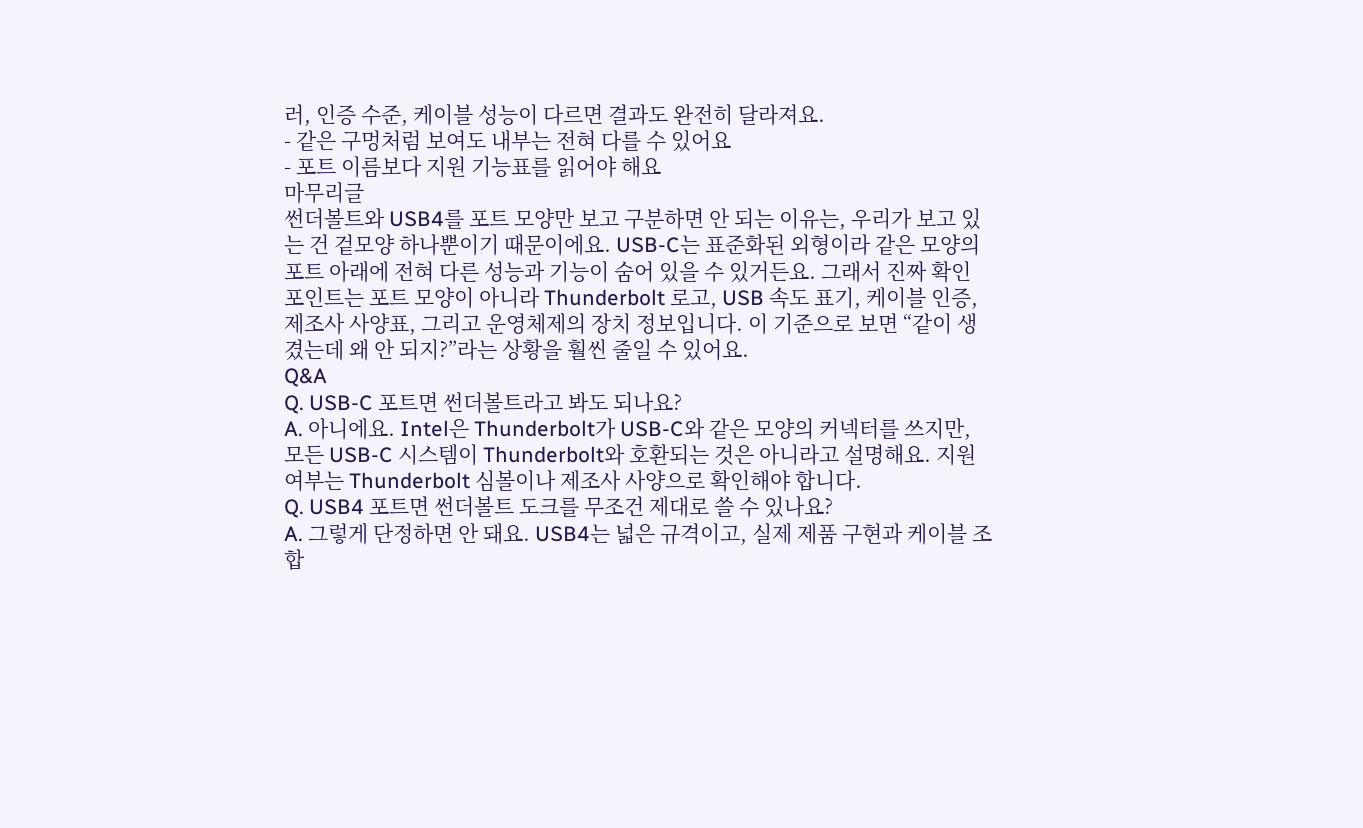러, 인증 수준, 케이블 성능이 다르면 결과도 완전히 달라져요.
- 같은 구멍처럼 보여도 내부는 전혀 다를 수 있어요
- 포트 이름보다 지원 기능표를 읽어야 해요
마무리글
썬더볼트와 USB4를 포트 모양만 보고 구분하면 안 되는 이유는, 우리가 보고 있는 건 겉모양 하나뿐이기 때문이에요. USB-C는 표준화된 외형이라 같은 모양의 포트 아래에 전혀 다른 성능과 기능이 숨어 있을 수 있거든요. 그래서 진짜 확인 포인트는 포트 모양이 아니라 Thunderbolt 로고, USB 속도 표기, 케이블 인증, 제조사 사양표, 그리고 운영체제의 장치 정보입니다. 이 기준으로 보면 “같이 생겼는데 왜 안 되지?”라는 상황을 훨씬 줄일 수 있어요.
Q&A
Q. USB-C 포트면 썬더볼트라고 봐도 되나요?
A. 아니에요. Intel은 Thunderbolt가 USB-C와 같은 모양의 커넥터를 쓰지만, 모든 USB-C 시스템이 Thunderbolt와 호환되는 것은 아니라고 설명해요. 지원 여부는 Thunderbolt 심볼이나 제조사 사양으로 확인해야 합니다.
Q. USB4 포트면 썬더볼트 도크를 무조건 제대로 쓸 수 있나요?
A. 그렇게 단정하면 안 돼요. USB4는 넓은 규격이고, 실제 제품 구현과 케이블 조합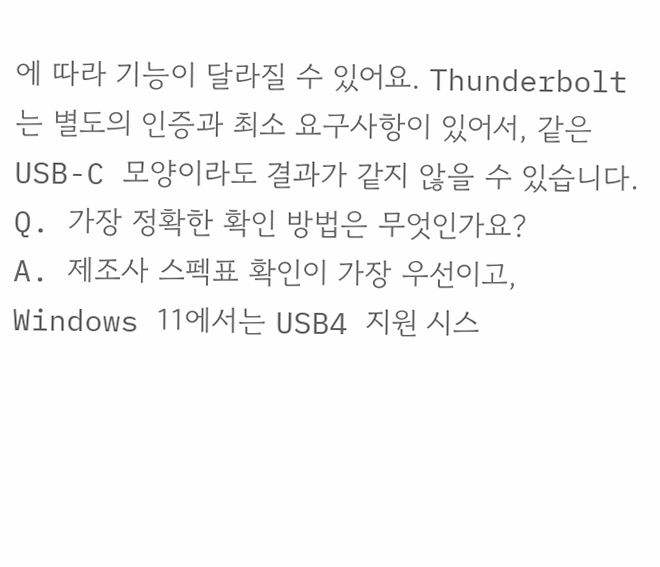에 따라 기능이 달라질 수 있어요. Thunderbolt는 별도의 인증과 최소 요구사항이 있어서, 같은 USB-C 모양이라도 결과가 같지 않을 수 있습니다.
Q. 가장 정확한 확인 방법은 무엇인가요?
A. 제조사 스펙표 확인이 가장 우선이고, Windows 11에서는 USB4 지원 시스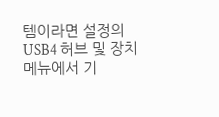템이라면 설정의 USB4 허브 및 장치 메뉴에서 기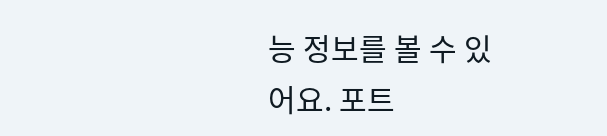능 정보를 볼 수 있어요. 포트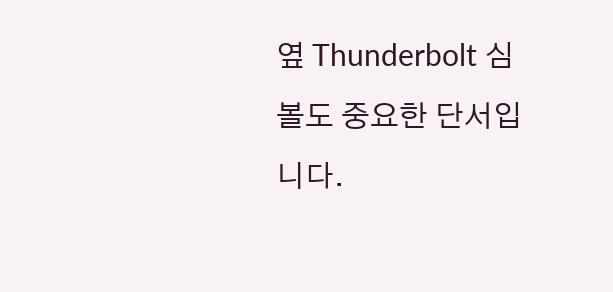옆 Thunderbolt 심볼도 중요한 단서입니다.